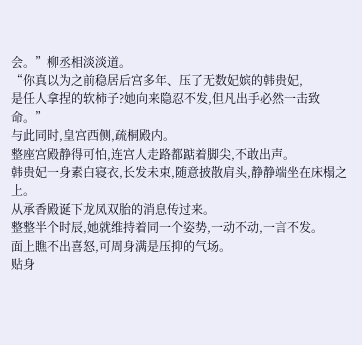会。”柳丞相淡淡道。
“你真以为之前稳居后宫多年、压了无数妃嫔的韩贵妃,
是任人拿捏的软柿子?她向来隐忍不发,但凡出手必然一击致命。”
与此同时,皇宫西侧,疏桐殿内。
整座宫殿静得可怕,连宫人走路都踮着脚尖,不敢出声。
韩贵妃一身素白寝衣,长发未束,随意披散肩头,静静端坐在床榻之上。
从承香殿诞下龙凤双胎的消息传过来。
整整半个时辰,她就维持着同一个姿势,一动不动,一言不发。
面上瞧不出喜怒,可周身满是压抑的气场。
贴身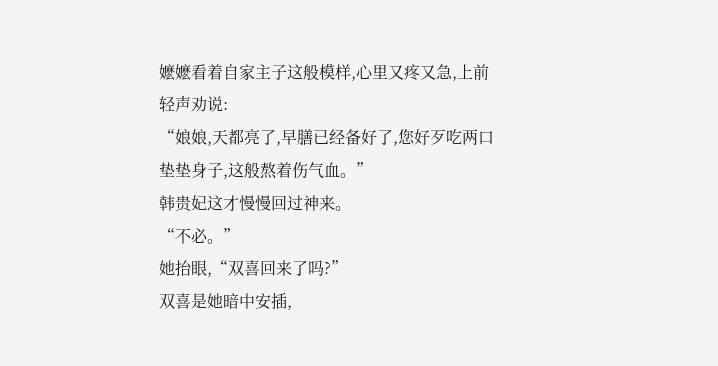嬷嬷看着自家主子这般模样,心里又疼又急,上前轻声劝说:
“娘娘,天都亮了,早膳已经备好了,您好歹吃两口垫垫身子,这般熬着伤气血。”
韩贵妃这才慢慢回过神来。
“不必。”
她抬眼,“双喜回来了吗?”
双喜是她暗中安插,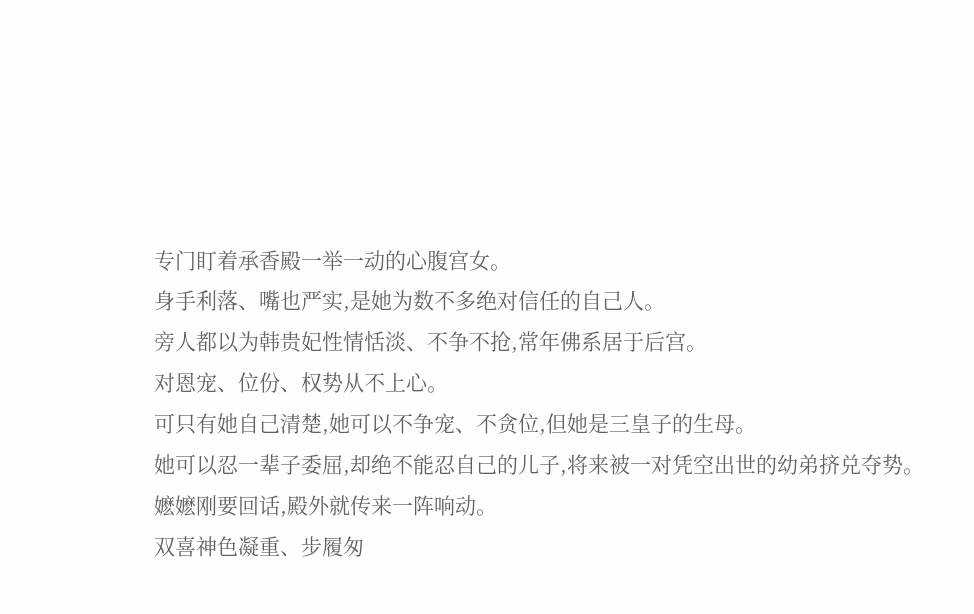专门盯着承香殿一举一动的心腹宫女。
身手利落、嘴也严实,是她为数不多绝对信任的自己人。
旁人都以为韩贵妃性情恬淡、不争不抢,常年佛系居于后宫。
对恩宠、位份、权势从不上心。
可只有她自己清楚,她可以不争宠、不贪位,但她是三皇子的生母。
她可以忍一辈子委屈,却绝不能忍自己的儿子,将来被一对凭空出世的幼弟挤兑夺势。
嬷嬷刚要回话,殿外就传来一阵响动。
双喜神色凝重、步履匆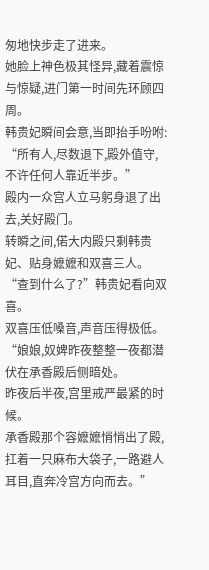匆地快步走了进来。
她脸上神色极其怪异,藏着震惊与惊疑,进门第一时间先环顾四周。
韩贵妃瞬间会意,当即抬手吩咐:
“所有人,尽数退下,殿外值守,不许任何人靠近半步。”
殿内一众宫人立马躬身退了出去,关好殿门。
转瞬之间,偌大内殿只剩韩贵妃、贴身嬷嬷和双喜三人。
“查到什么了?”韩贵妃看向双喜。
双喜压低嗓音,声音压得极低。
“娘娘,奴婢昨夜整整一夜都潜伏在承香殿后侧暗处。
昨夜后半夜,宫里戒严最紧的时候。
承香殿那个容嬷嬷悄悄出了殿,扛着一只麻布大袋子,一路避人耳目,直奔冷宫方向而去。”